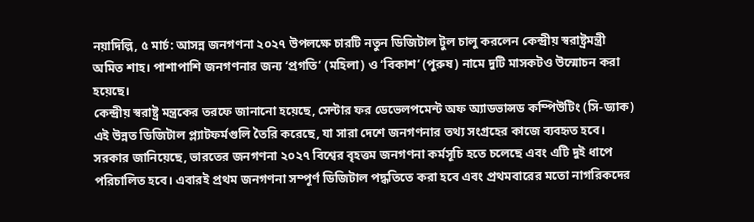নয়াদিল্লি, ৫ মার্চ: আসন্ন জনগণনা ২০২৭ উপলক্ষে চারটি নতুন ডিজিটাল টুল চালু করলেন কেন্দ্রীয় স্বরাষ্ট্রমন্ত্রী অমিত শাহ। পাশাপাশি জনগণনার জন্য ‘প্রগতি’ (মহিলা) ও ‘বিকাশ’ (পুরুষ) নামে দুটি মাসকটও উন্মোচন করা হয়েছে।
কেন্দ্রীয় স্বরাষ্ট্র মন্ত্রকের তরফে জানানো হয়েছে, সেন্টার ফর ডেভেলপমেন্ট অফ অ্যাডভান্সড কম্পিউটিং (সি-ড্যাক) এই উন্নত ডিজিটাল প্ল্যাটফর্মগুলি তৈরি করেছে, যা সারা দেশে জনগণনার তথ্য সংগ্রহের কাজে ব্যবহৃত হবে।
সরকার জানিয়েছে, ভারতের জনগণনা ২০২৭ বিশ্বের বৃহত্তম জনগণনা কর্মসূচি হতে চলেছে এবং এটি দুই ধাপে পরিচালিত হবে। এবারই প্রথম জনগণনা সম্পূর্ণ ডিজিটাল পদ্ধতিতে করা হবে এবং প্রথমবারের মতো নাগরিকদের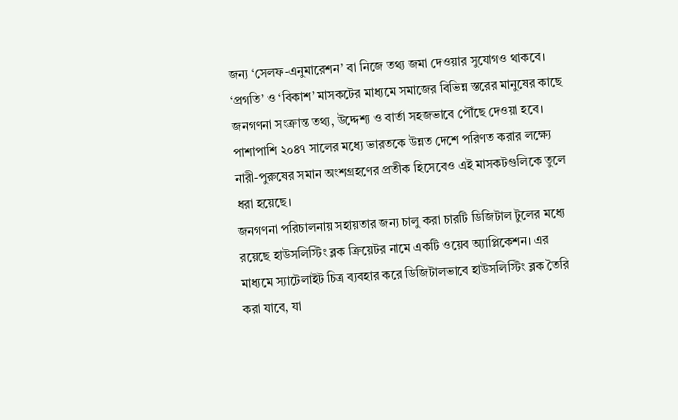জন্য ‘সেলফ-এনুমারেশন’ বা নিজে তথ্য জমা দেওয়ার সুযোগও থাকবে।
‘প্রগতি’ ও ‘বিকাশ’ মাসকটের মাধ্যমে সমাজের বিভিন্ন স্তরের মানুষের কাছে জনগণনা সংক্রান্ত তথ্য, উদ্দেশ্য ও বার্তা সহজভাবে পৌঁছে দেওয়া হবে। পাশাপাশি ২০৪৭ সালের মধ্যে ভারতকে উন্নত দেশে পরিণত করার লক্ষ্যে নারী-পুরুষের সমান অংশগ্রহণের প্রতীক হিসেবেও এই মাসকটগুলিকে তুলে ধরা হয়েছে।
জনগণনা পরিচালনায় সহায়তার জন্য চালু করা চারটি ডিজিটাল টুলের মধ্যে রয়েছে হাউসলিস্টিং ব্লক ক্রিয়েটর নামে একটি ওয়েব অ্যাপ্লিকেশন। এর মাধ্যমে স্যাটেলাইট চিত্র ব্যবহার করে ডিজিটালভাবে হাউসলিস্টিং ব্লক তৈরি করা যাবে, যা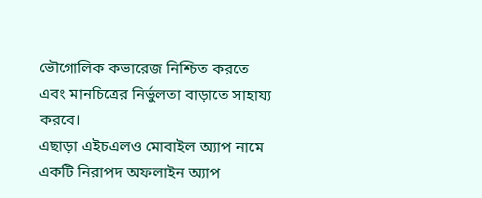ভৌগোলিক কভারেজ নিশ্চিত করতে এবং মানচিত্রের নির্ভুলতা বাড়াতে সাহায্য করবে।
এছাড়া এইচএলও মোবাইল অ্যাপ নামে একটি নিরাপদ অফলাইন অ্যাপ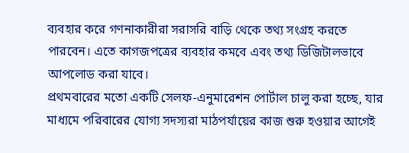ব্যবহার করে গণনাকারীরা সরাসরি বাড়ি থেকে তথ্য সংগ্রহ করতে পারবেন। এতে কাগজপত্রের ব্যবহার কমবে এবং তথ্য ডিজিটালভাবে আপলোড করা যাবে।
প্রথমবারের মতো একটি সেলফ-এনুমারেশন পোর্টাল চালু করা হচ্ছে, যার মাধ্যমে পরিবারের যোগ্য সদস্যরা মাঠপর্যায়ের কাজ শুরু হওয়ার আগেই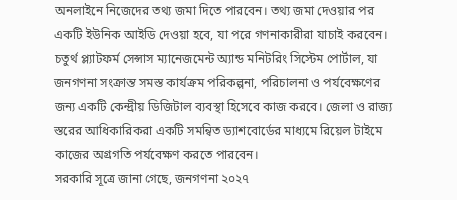অনলাইনে নিজেদের তথ্য জমা দিতে পারবেন। তথ্য জমা দেওয়ার পর একটি ইউনিক আইডি দেওয়া হবে, যা পরে গণনাকারীরা যাচাই করবেন।
চতুর্থ প্ল্যাটফর্ম সেন্সাস ম্যানেজমেন্ট অ্যান্ড মনিটরিং সিস্টেম পোর্টাল, যা জনগণনা সংক্রান্ত সমস্ত কার্যক্রম পরিকল্পনা, পরিচালনা ও পর্যবেক্ষণের জন্য একটি কেন্দ্রীয় ডিজিটাল ব্যবস্থা হিসেবে কাজ করবে। জেলা ও রাজ্য স্তরের আধিকারিকরা একটি সমন্বিত ড্যাশবোর্ডের মাধ্যমে রিয়েল টাইমে কাজের অগ্রগতি পর্যবেক্ষণ করতে পারবেন।
সরকারি সূত্রে জানা গেছে, জনগণনা ২০২৭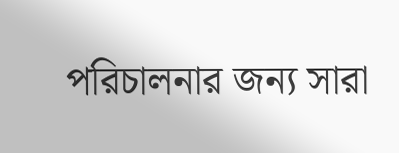পরিচালনার জন্য সারা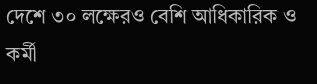দেশে ৩০ লক্ষেরও বেশি আধিকারিক ও কর্মী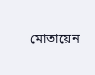মোতায়েন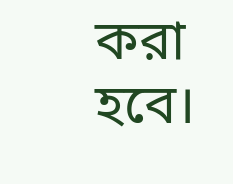করা হবে।